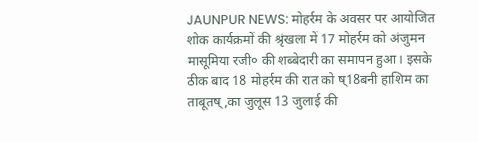JAUNPUR NEWS: मोहर्रम के अवसर पर आयोजित शोक कार्यक्रमों की श्रृंखला में 17 मोहर्रम को अंजुमन मासूमिया रजी० की शब्बेदारी का समापन हुआ। इसके ठीक बाद 18 मोहर्रम की रात को ष्18बनी हाशिम का ताबूतष्,का जुलूस 13 जुलाई की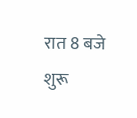रात 8 बजे शुरू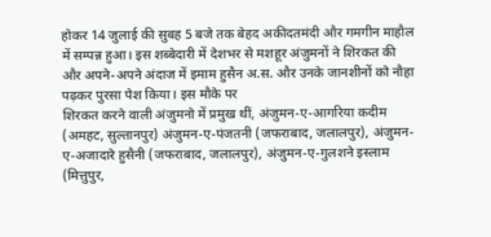होकर 14 जुलाई की सुबह 5 बजे तक बेहद अकीदतमंदी और गमगीन माहौल में सम्पन्न हुआ। इस शब्बेदारी में देशभर से मशहूर अंजुमनों ने शिरकत की और अपने-अपने अंदाज में इमाम हुसैन अ.स. और उनके जानशीनों को नौहा पढ़कर पुरसा पेश किया। इस मौके पर
शिरकत करने वाली अंजुमनो में प्रमुख थीं, अंजुमन-ए-आगरिया कदीम (अमहट, सुल्तानपुर) अंजुमन-ए-पंजतनी (जफराबाद, जलालपुर), अंजुमन-ए-अजादारे हुसैनी (जफराबाद, जलालपुर), अंजुमन-ए-गुलशने इस्लाम (मित्तुपुर,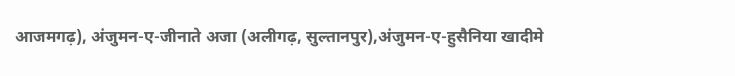आजमगढ़), अंजुमन-ए-जीनाते अजा (अलीगढ़, सुल्तानपुर),अंजुमन-ए-हुसैनिया खादीमे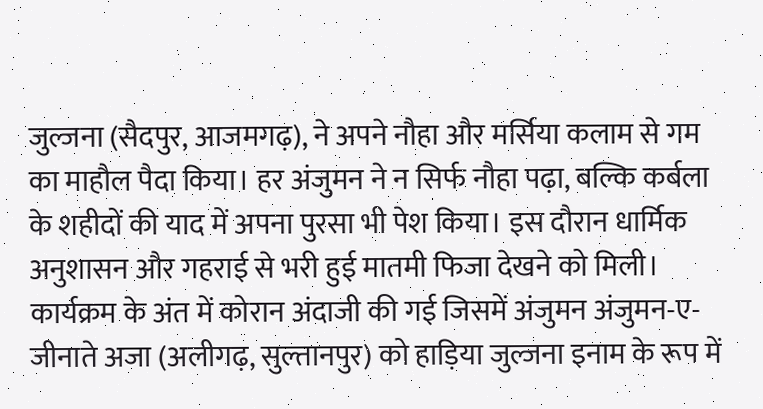जुल्जना (सैदपुर, आजमगढ़), ने अपने नौहा और मर्सिया कलाम से गम का माहौल पैदा किया। हर अंजुमन ने न सिर्फ नौहा पढ़ा, बल्कि कर्बला के शहीदों की याद में अपना पुरसा भी पेश किया। इस दौरान धार्मिक अनुशासन और गहराई से भरी हुई मातमी फिजा देखने को मिली। कार्यक्रम के अंत में कोरान अंदाजी की गई जिसमें अंजुमन अंजुमन-ए-जीनाते अजा (अलीगढ़, सुल्तानपुर) को हाड़िया जुल्जना इनाम के रूप में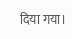दिया गया।